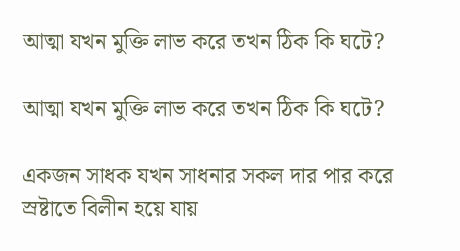আত্মা যখন মুক্তি লাভ করে তখন ঠিক কি ঘটে?

আত্মা যখন মুক্তি লাভ করে তখন ঠিক কি ঘটে?

একজন সাধক যখন সাধনার সকল দার পার করে স্রষ্টাতে বিলীন হয়ে যায়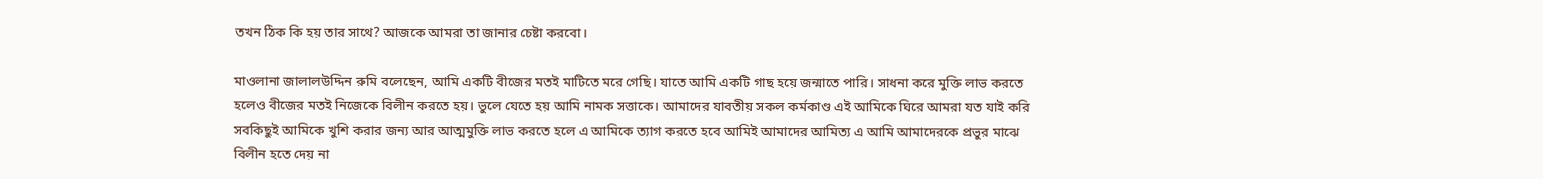তখন ঠিক কি হয় তার সাথে? আজকে আমরা তা জানার চেষ্টা করবো।

মাওলানা জালালউদ্দিন রুমি বলেছেন, আমি একটি বীজের মতই মাটিতে মরে গেছি। যাতে আমি একটি গাছ হয়ে জন্মাতে পারি। সাধনা করে মুক্তি লাভ করতে হলেও বীজের মতই নিজেকে বিলীন করতে হয়। ভুলে যেতে হয় আমি নামক সত্তাকে। আমাদের যাবতীয় সকল কর্মকাণ্ড এই আমিকে ঘিরে আমরা যত যাই করি সবকিছুই আমিকে খুশি করার জন্য আর আত্মমুক্তি লাভ করতে হলে এ আমিকে ত্যাগ করতে হবে আমিই আমাদের আমিত্য এ আমি আমাদেরকে প্রভুর মাঝে বিলীন হতে দেয় না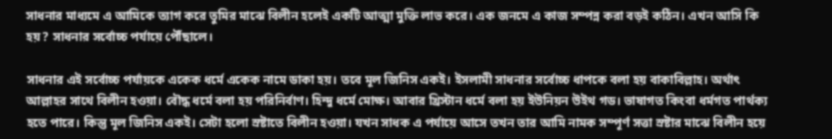সাধনার মাধ্যমে এ আমিকে ত্যাগ করে তুমির মাঝে বিলীন হলেই একটি আত্মা মুক্তি লাভ করে। এক জনমে এ কাজ সম্পন্ন করা বড়ই কঠিন। এখন আসি কি হয়? সাধনার সর্বোচ্চ পর্যায়ে পৌঁছালে।

সাধনার এই সর্বোচ্চ পর্যায়কে একেক ধর্মে একেক নামে ডাকা হয়। তবে মূল জিনিস একই। ইসলামী সাধনার সর্বোচ্চ ধাপকে বলা হয় বাকাবিল্লাহ। অর্থাৎ আল্লাহর সাথে বিলীন হওয়া। বৌদ্ধ ধর্মে বলা হয় পরিনির্বাণ। হিন্দু ধর্মে মোক্ষ। আবার খ্রিস্টান ধর্মে বলা হয় ইউনিয়ন উইথ গড। ভাষাগত কিংবা ধর্মগত পার্থক্য হতে পারে। কিন্তু মূল জিনিস একই। সেটা হলো স্রষ্টাতে বিলীন হওয়া। যখন সাধক এ পর্যায়ে আসে তখন তার আমি নামক সম্পূর্ণ সত্তা স্রষ্টার মাঝে বিলীন হয়ে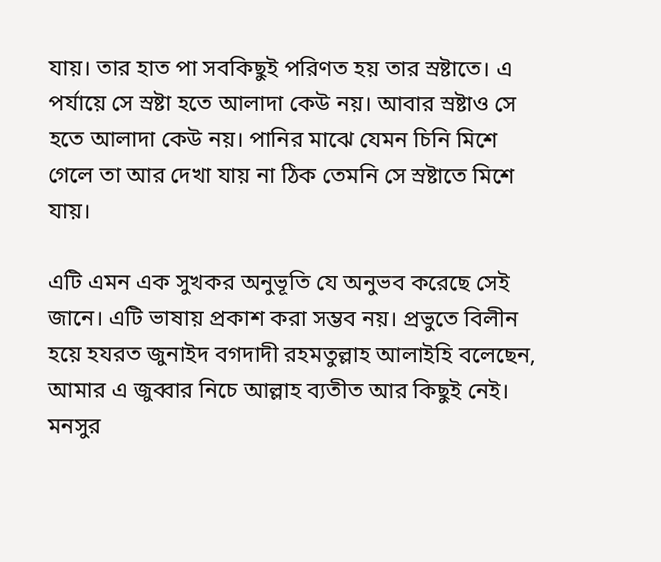যায়। তার হাত পা সবকিছুই পরিণত হয় তার স্রষ্টাতে। এ পর্যায়ে সে স্রষ্টা হতে আলাদা কেউ নয়। আবার স্রষ্টাও সে হতে আলাদা কেউ নয়। পানির মাঝে যেমন চিনি মিশে গেলে তা আর দেখা যায় না ঠিক তেমনি সে স্রষ্টাতে মিশে যায়।

এটি এমন এক সুখকর অনুভূতি যে অনুভব করেছে সেই জানে। এটি ভাষায় প্রকাশ করা সম্ভব নয়। প্রভুতে বিলীন হয়ে হযরত জুনাইদ বগদাদী রহমতুল্লাহ আলাইহি বলেছেন, আমার এ জুব্বার নিচে আল্লাহ ব্যতীত আর কিছুই নেই। মনসুর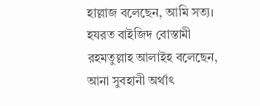হাল্লাজ বলেছেন, আমি সত্য। হযরত বাইজিদ বোস্তামী রহমতুল্লাহ আলাইহ বলেছেন, আনা সুবহানী অর্থাৎ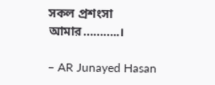সকল প্রশংসা আমার………..।

– AR Junayed Hasan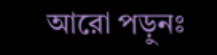আরো পড়ুনঃ